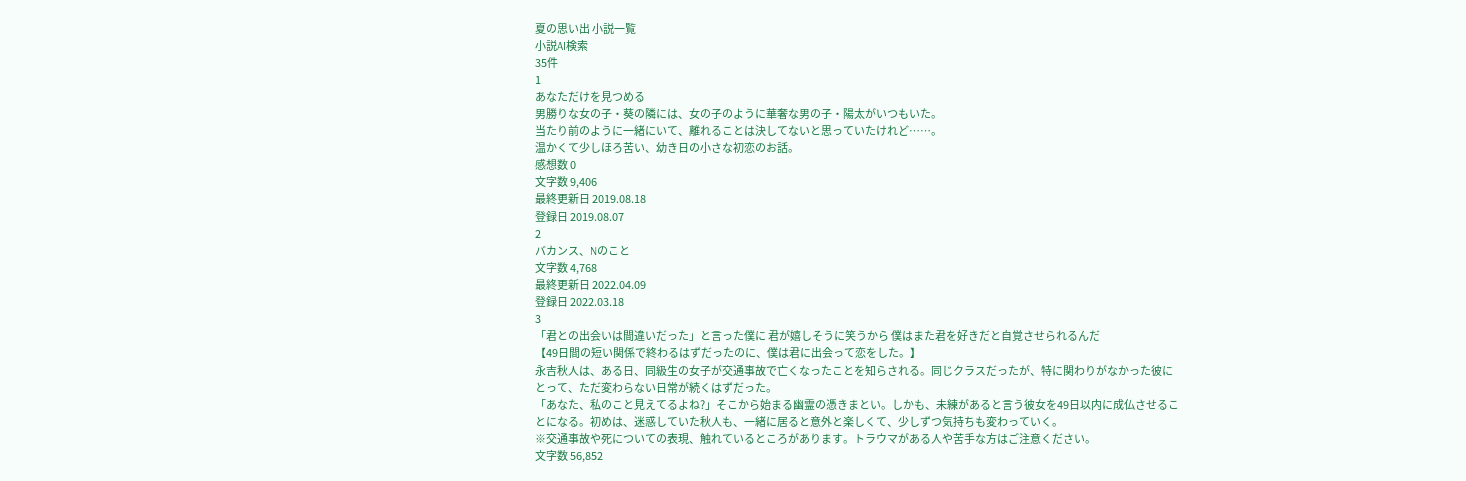夏の思い出 小説一覧
小説AI検索
35件
1
あなただけを見つめる
男勝りな女の子・葵の隣には、女の子のように華奢な男の子・陽太がいつもいた。
当たり前のように一緒にいて、離れることは決してないと思っていたけれど……。
温かくて少しほろ苦い、幼き日の小さな初恋のお話。
感想数 0
文字数 9,406
最終更新日 2019.08.18
登録日 2019.08.07
2
バカンス、Nのこと
文字数 4,768
最終更新日 2022.04.09
登録日 2022.03.18
3
「君との出会いは間違いだった」と言った僕に 君が嬉しそうに笑うから 僕はまた君を好きだと自覚させられるんだ
【49日間の短い関係で終わるはずだったのに、僕は君に出会って恋をした。】
永吉秋人は、ある日、同級生の女子が交通事故で亡くなったことを知らされる。同じクラスだったが、特に関わりがなかった彼にとって、ただ変わらない日常が続くはずだった。
「あなた、私のこと見えてるよね?」そこから始まる幽霊の憑きまとい。しかも、未練があると言う彼女を49日以内に成仏させることになる。初めは、迷惑していた秋人も、一緒に居ると意外と楽しくて、少しずつ気持ちも変わっていく。
※交通事故や死についての表現、触れているところがあります。トラウマがある人や苦手な方はご注意ください。
文字数 56,852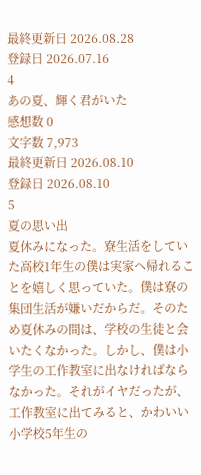最終更新日 2026.08.28
登録日 2026.07.16
4
あの夏、輝く君がいた
感想数 0
文字数 7,973
最終更新日 2026.08.10
登録日 2026.08.10
5
夏の思い出
夏休みになった。寮生活をしていた高校1年生の僕は実家へ帰れることを嬉しく思っていた。僕は寮の集団生活が嫌いだからだ。そのため夏休みの間は、学校の生徒と会いたくなかった。しかし、僕は小学生の工作教室に出なければならなかった。それがイヤだったが、工作教室に出てみると、かわいい小学校5年生の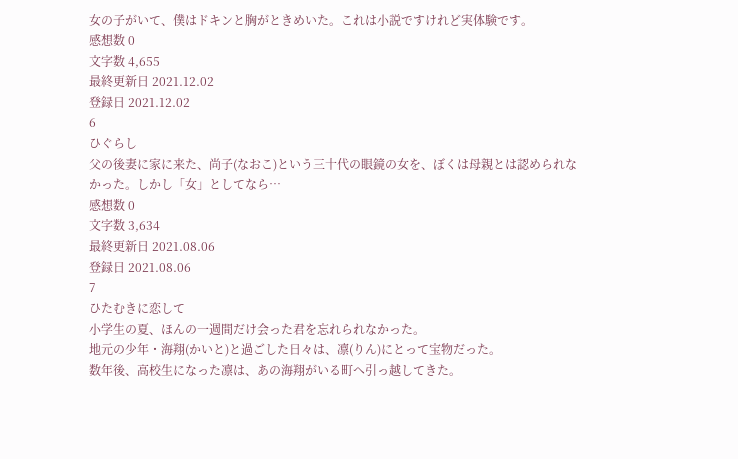女の子がいて、僕はドキンと胸がときめいた。これは小説ですけれど実体験です。
感想数 0
文字数 4,655
最終更新日 2021.12.02
登録日 2021.12.02
6
ひぐらし
父の後妻に家に来た、尚子(なおこ)という三十代の眼鏡の女を、ぼくは母親とは認められなかった。しかし「女」としてなら…
感想数 0
文字数 3,634
最終更新日 2021.08.06
登録日 2021.08.06
7
ひたむきに恋して
小学生の夏、ほんの一週間だけ会った君を忘れられなかった。
地元の少年・海翔(かいと)と過ごした日々は、凛(りん)にとって宝物だった。
数年後、高校生になった凛は、あの海翔がいる町へ引っ越してきた。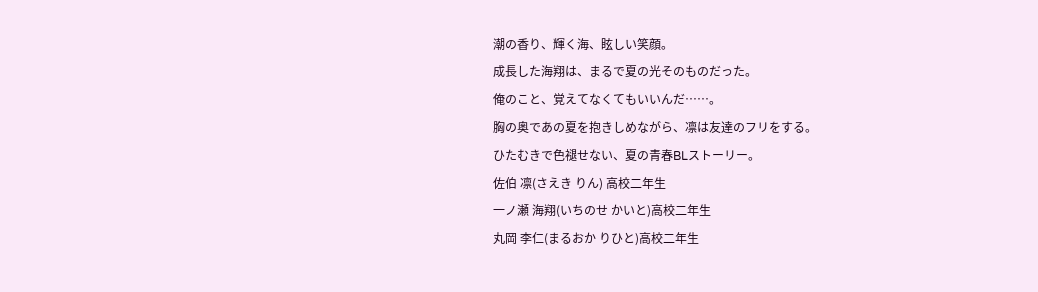潮の香り、輝く海、眩しい笑顔。
成長した海翔は、まるで夏の光そのものだった。
俺のこと、覚えてなくてもいいんだ……。
胸の奥であの夏を抱きしめながら、凛は友達のフリをする。
ひたむきで色褪せない、夏の青春BLストーリー。
佐伯 凛(さえき りん) 高校二年生
一ノ瀬 海翔(いちのせ かいと)高校二年生
丸岡 李仁(まるおか りひと)高校二年生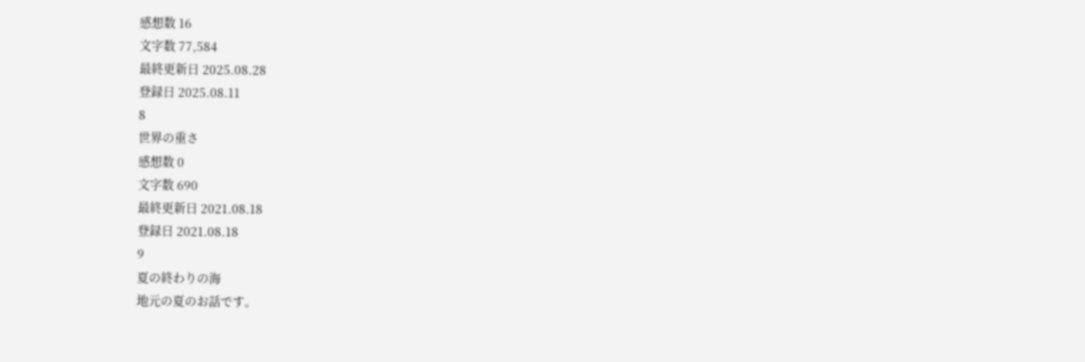感想数 16
文字数 77,584
最終更新日 2025.08.28
登録日 2025.08.11
8
世界の重さ
感想数 0
文字数 690
最終更新日 2021.08.18
登録日 2021.08.18
9
夏の終わりの海
地元の夏のお話です。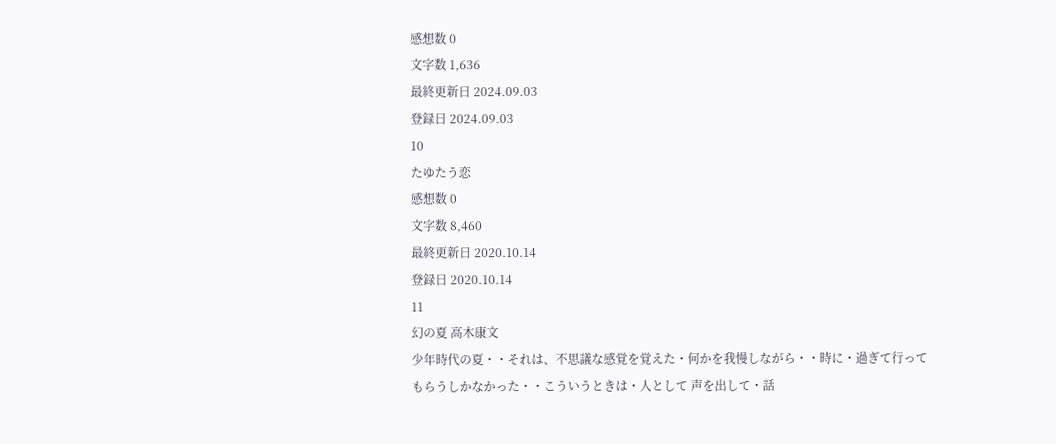感想数 0
文字数 1,636
最終更新日 2024.09.03
登録日 2024.09.03
10
たゆたう恋
感想数 0
文字数 8,460
最終更新日 2020.10.14
登録日 2020.10.14
11
幻の夏 高木康文
少年時代の夏・・それは、不思議な感覚を覚えた・何かを我慢しながら・・時に・過ぎて行ってもらうしかなかった・・こういうときは・人として 声を出して・話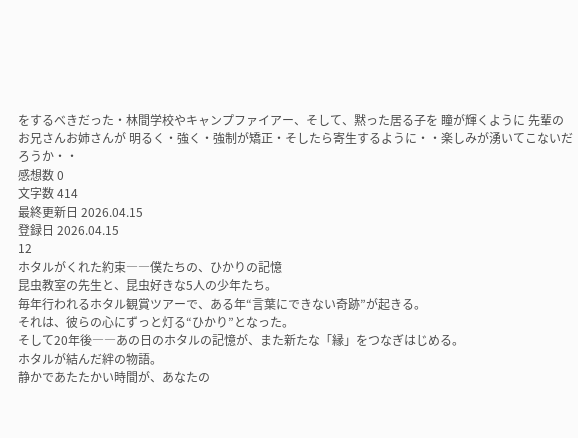をするべきだった・林間学校やキャンプファイアー、そして、黙った居る子を 瞳が輝くように 先輩のお兄さんお姉さんが 明るく・強く・強制が矯正・そしたら寄生するように・・楽しみが湧いてこないだろうか・・
感想数 0
文字数 414
最終更新日 2026.04.15
登録日 2026.04.15
12
ホタルがくれた約束――僕たちの、ひかりの記憶
昆虫教室の先生と、昆虫好きな5人の少年たち。
毎年行われるホタル観賞ツアーで、ある年“言葉にできない奇跡”が起きる。
それは、彼らの心にずっと灯る“ひかり”となった。
そして20年後――あの日のホタルの記憶が、また新たな「縁」をつなぎはじめる。
ホタルが結んだ絆の物語。
静かであたたかい時間が、あなたの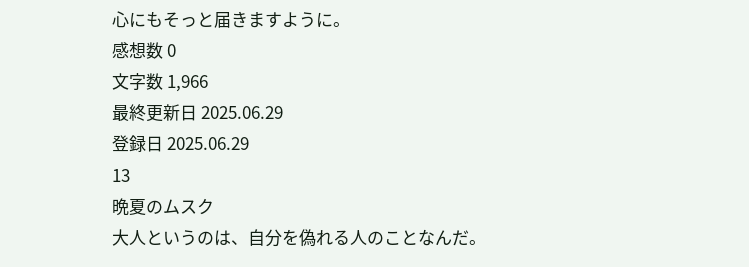心にもそっと届きますように。
感想数 0
文字数 1,966
最終更新日 2025.06.29
登録日 2025.06.29
13
晩夏のムスク
大人というのは、自分を偽れる人のことなんだ。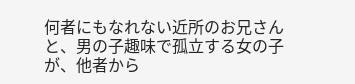何者にもなれない近所のお兄さんと、男の子趣味で孤立する女の子が、他者から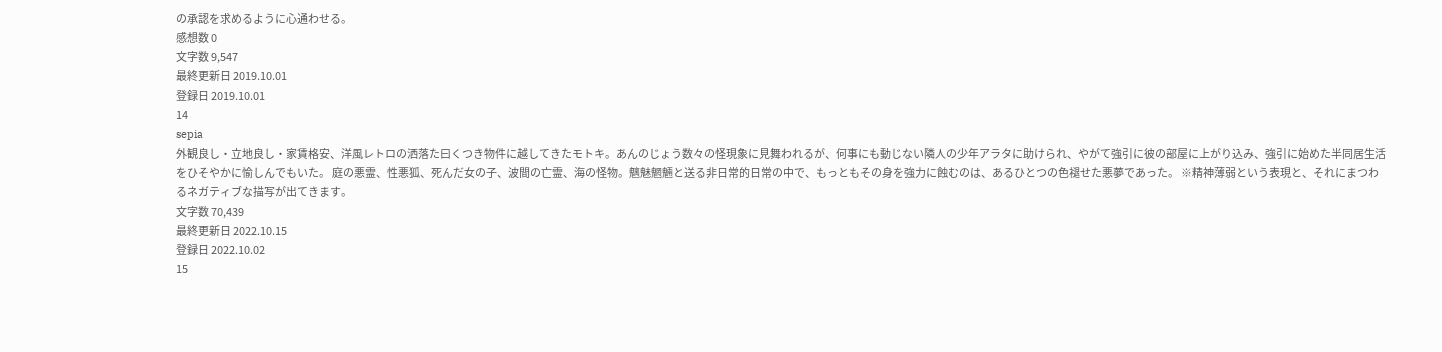の承認を求めるように心通わせる。
感想数 0
文字数 9,547
最終更新日 2019.10.01
登録日 2019.10.01
14
sepia
外観良し・立地良し・家賃格安、洋風レトロの洒落た曰くつき物件に越してきたモトキ。あんのじょう数々の怪現象に見舞われるが、何事にも動じない隣人の少年アラタに助けられ、やがて強引に彼の部屋に上がり込み、強引に始めた半同居生活をひそやかに愉しんでもいた。 庭の悪霊、性悪狐、死んだ女の子、波間の亡霊、海の怪物。魑魅魍魎と送る非日常的日常の中で、もっともその身を強力に蝕むのは、あるひとつの色褪せた悪夢であった。 ※精神薄弱という表現と、それにまつわるネガティブな描写が出てきます。
文字数 70,439
最終更新日 2022.10.15
登録日 2022.10.02
15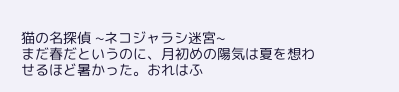猫の名探偵 ~ネコジャラシ迷宮~
まだ春だというのに、月初めの陽気は夏を想わせるほど暑かった。おれはふ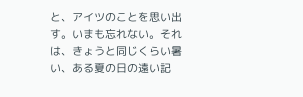と、アイツのことを思い出す。いまも忘れない。それは、きょうと同じくらい暑い、ある夏の日の遠い記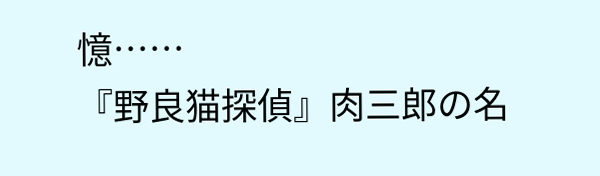憶……
『野良猫探偵』肉三郎の名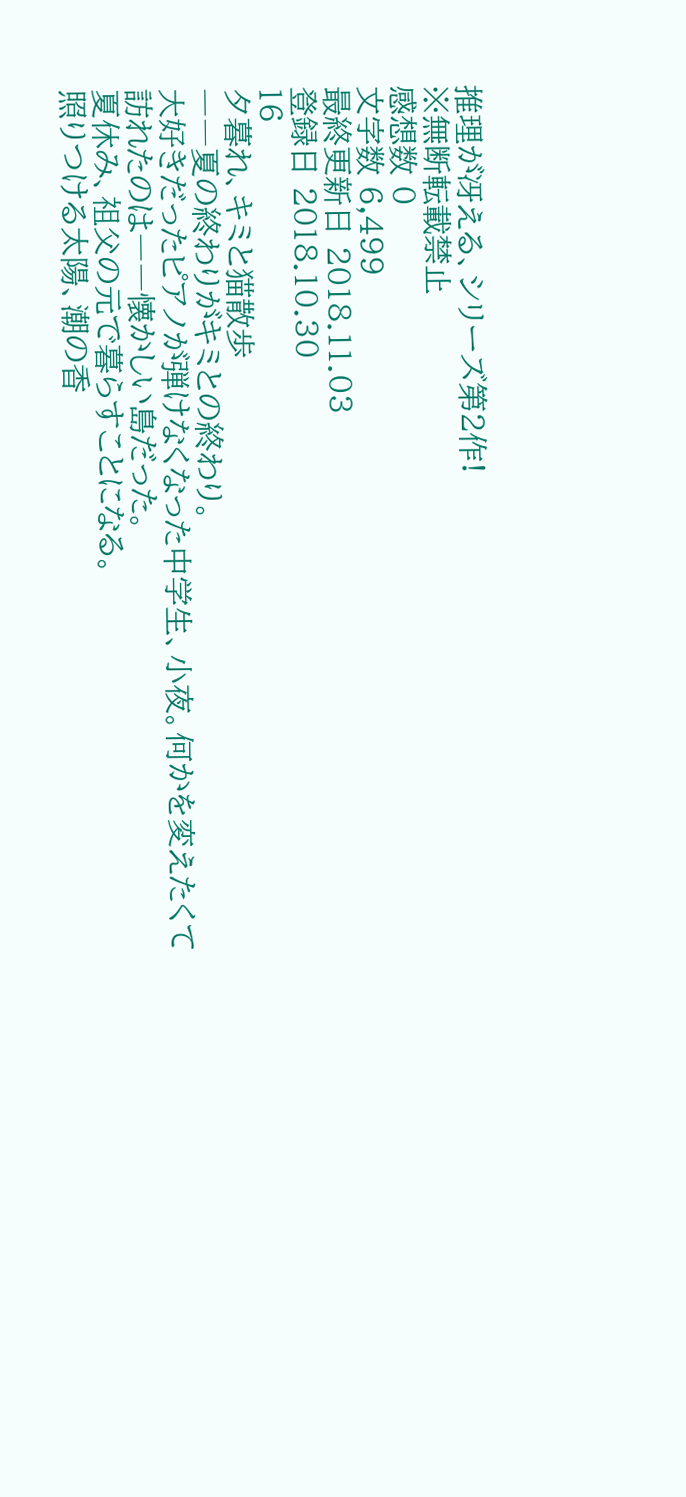推理が冴える、シリーズ第2作!
※無断転載禁止
感想数 0
文字数 6,499
最終更新日 2018.11.03
登録日 2018.10.30
16
夕暮れ、キミと猫散歩
――夏の終わりがキミとの終わり。
大好きだったピアノが弾けなくなった中学生、小夜。何かを変えたくて訪れたのは――懐かしい島だった。
夏休み、祖父の元で暮らすことになる。
照りつける太陽、潮の香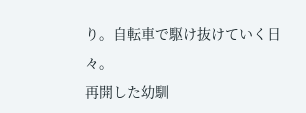り。自転車で駆け抜けていく日々。
再開した幼馴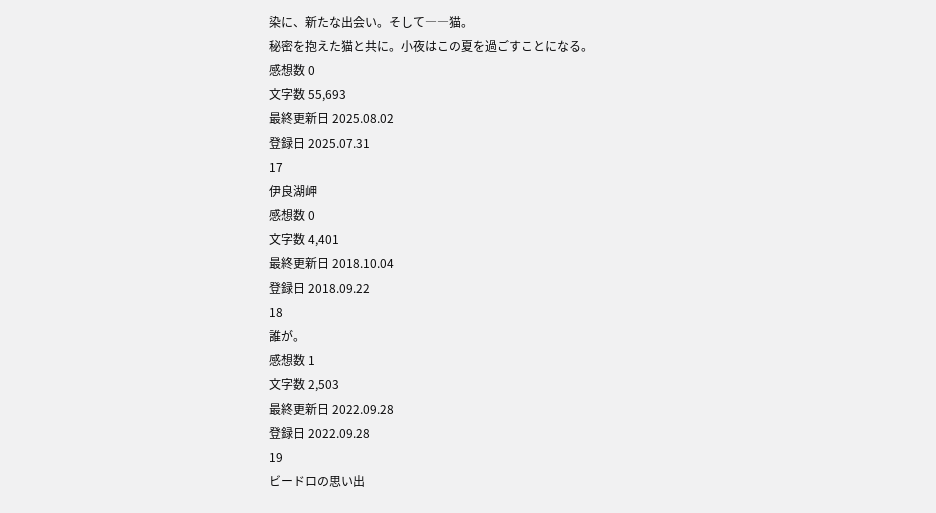染に、新たな出会い。そして――猫。
秘密を抱えた猫と共に。小夜はこの夏を過ごすことになる。
感想数 0
文字数 55,693
最終更新日 2025.08.02
登録日 2025.07.31
17
伊良湖岬
感想数 0
文字数 4,401
最終更新日 2018.10.04
登録日 2018.09.22
18
誰が。
感想数 1
文字数 2,503
最終更新日 2022.09.28
登録日 2022.09.28
19
ビードロの思い出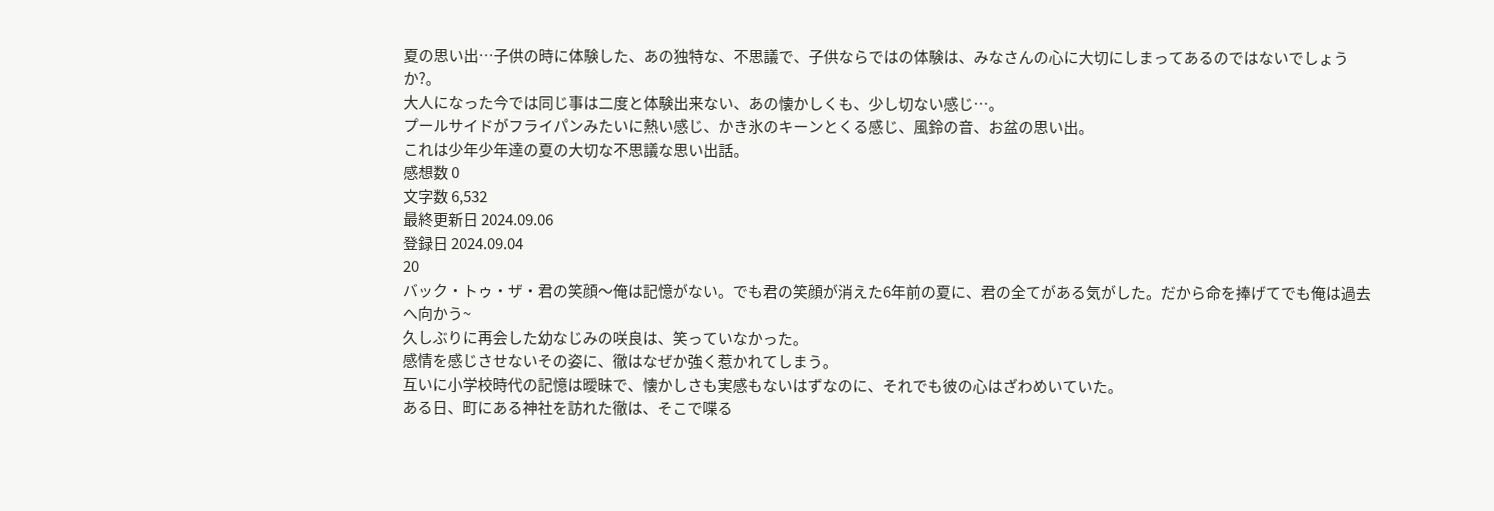夏の思い出…子供の時に体験した、あの独特な、不思議で、子供ならではの体験は、みなさんの心に大切にしまってあるのではないでしょうか?。
大人になった今では同じ事は二度と体験出来ない、あの懐かしくも、少し切ない感じ…。
プールサイドがフライパンみたいに熱い感じ、かき氷のキーンとくる感じ、風鈴の音、お盆の思い出。
これは少年少年達の夏の大切な不思議な思い出話。
感想数 0
文字数 6,532
最終更新日 2024.09.06
登録日 2024.09.04
20
バック・トゥ・ザ・君の笑顔〜俺は記憶がない。でも君の笑顔が消えた6年前の夏に、君の全てがある気がした。だから命を捧げてでも俺は過去へ向かう~
久しぶりに再会した幼なじみの咲良は、笑っていなかった。
感情を感じさせないその姿に、徹はなぜか強く惹かれてしまう。
互いに小学校時代の記憶は曖昧で、懐かしさも実感もないはずなのに、それでも彼の心はざわめいていた。
ある日、町にある神社を訪れた徹は、そこで喋る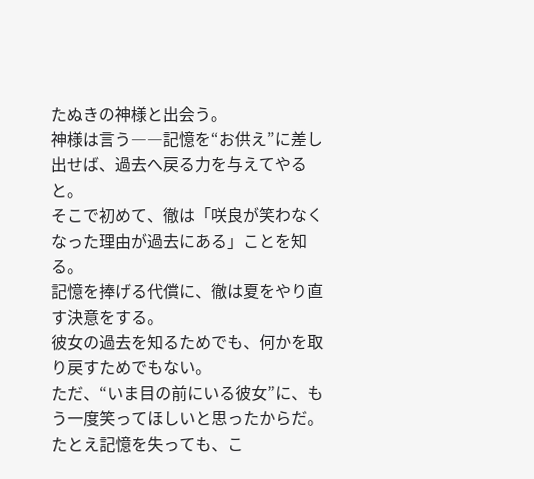たぬきの神様と出会う。
神様は言う――記憶を“お供え”に差し出せば、過去へ戻る力を与えてやると。
そこで初めて、徹は「咲良が笑わなくなった理由が過去にある」ことを知る。
記憶を捧げる代償に、徹は夏をやり直す決意をする。
彼女の過去を知るためでも、何かを取り戻すためでもない。
ただ、“いま目の前にいる彼女”に、もう一度笑ってほしいと思ったからだ。
たとえ記憶を失っても、こ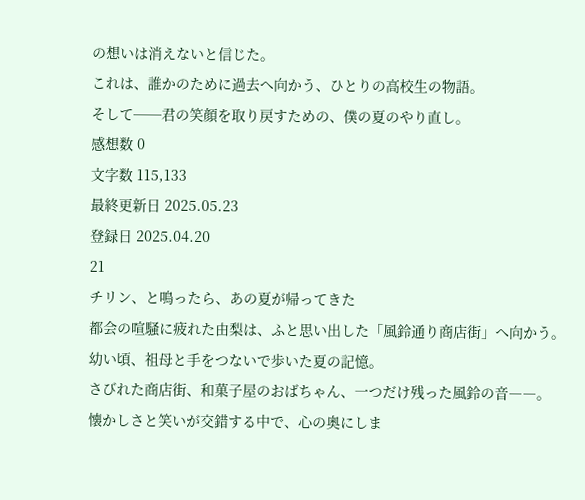の想いは消えないと信じた。
これは、誰かのために過去へ向かう、ひとりの高校生の物語。
そして──君の笑顔を取り戻すための、僕の夏のやり直し。
感想数 0
文字数 115,133
最終更新日 2025.05.23
登録日 2025.04.20
21
チリン、と鳴ったら、あの夏が帰ってきた
都会の喧騒に疲れた由梨は、ふと思い出した「風鈴通り商店街」へ向かう。
幼い頃、祖母と手をつないで歩いた夏の記憶。
さびれた商店街、和菓子屋のおばちゃん、一つだけ残った風鈴の音――。
懐かしさと笑いが交錯する中で、心の奥にしま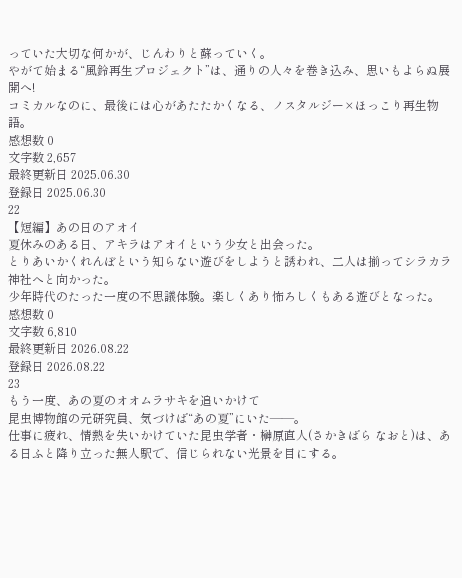っていた大切な何かが、じんわりと蘇っていく。
やがて始まる“風鈴再生プロジェクト”は、通りの人々を巻き込み、思いもよらぬ展開へ!
コミカルなのに、最後には心があたたかくなる、ノスタルジー×ほっこり再生物語。
感想数 0
文字数 2,657
最終更新日 2025.06.30
登録日 2025.06.30
22
【短編】あの日のアオイ
夏休みのある日、アキラはアオイという少女と出会った。
とりあいかくれんぼという知らない遊びをしようと誘われ、二人は揃ってシラカラ神社へと向かった。
少年時代のたった一度の不思議体験。楽しくあり怖ろしくもある遊びとなった。
感想数 0
文字数 6,810
最終更新日 2026.08.22
登録日 2026.08.22
23
もう一度、あの夏のオオムラサキを追いかけて
昆虫博物館の元研究員、気づけば“あの夏”にいた――。
仕事に疲れ、情熱を失いかけていた昆虫学者・榊原直人(さかきばら なおと)は、ある日ふと降り立った無人駅で、信じられない光景を目にする。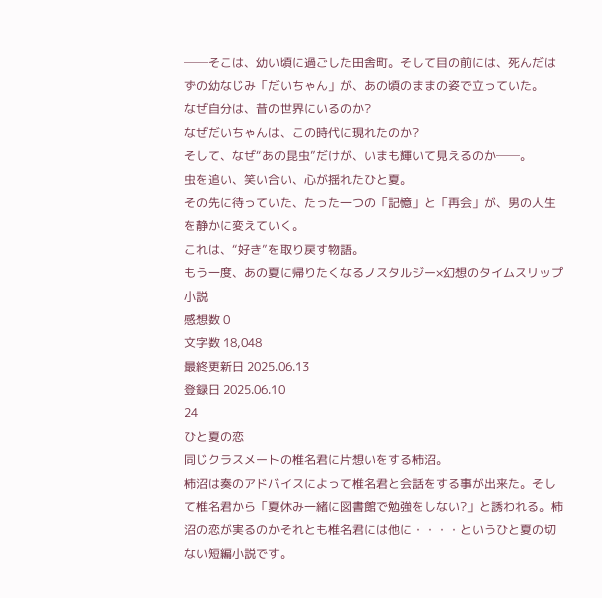──そこは、幼い頃に過ごした田舎町。そして目の前には、死んだはずの幼なじみ「だいちゃん」が、あの頃のままの姿で立っていた。
なぜ自分は、昔の世界にいるのか?
なぜだいちゃんは、この時代に現れたのか?
そして、なぜ“あの昆虫”だけが、いまも輝いて見えるのか──。
虫を追い、笑い合い、心が揺れたひと夏。
その先に待っていた、たった一つの「記憶」と「再会」が、男の人生を静かに変えていく。
これは、“好き”を取り戻す物語。
もう一度、あの夏に帰りたくなるノスタルジー×幻想のタイムスリップ小説
感想数 0
文字数 18,048
最終更新日 2025.06.13
登録日 2025.06.10
24
ひと夏の恋
同じクラスメートの椎名君に片想いをする柿沼。
柿沼は奏のアドバイスによって椎名君と会話をする事が出来た。そして椎名君から「夏休み一緒に図書館で勉強をしない?」と誘われる。柿沼の恋が実るのかそれとも椎名君には他に・・・・というひと夏の切ない短編小説です。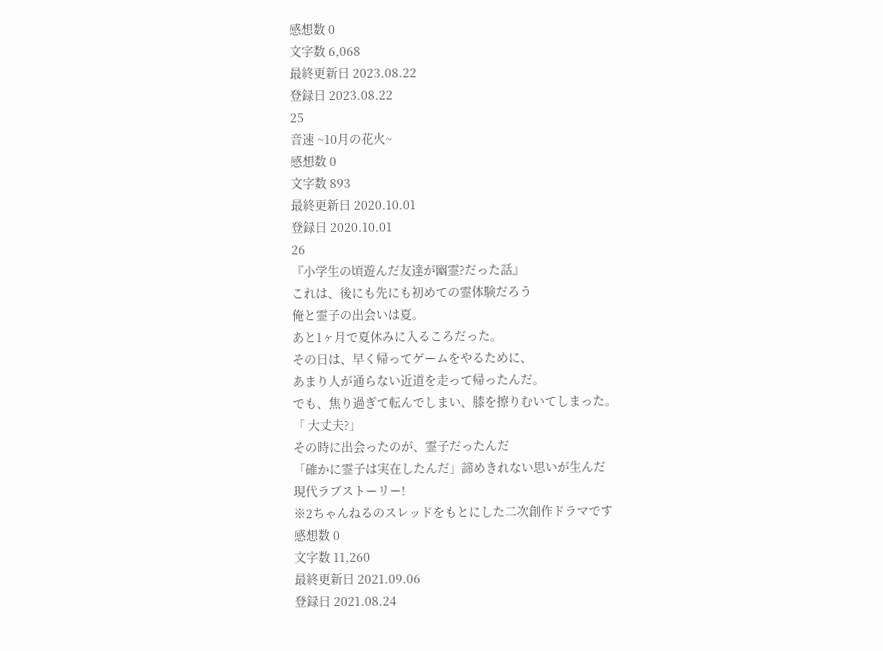感想数 0
文字数 6,068
最終更新日 2023.08.22
登録日 2023.08.22
25
音速 ~10月の花火~
感想数 0
文字数 893
最終更新日 2020.10.01
登録日 2020.10.01
26
『小学生の頃遊んだ友達が幽霊?だった話』
これは、後にも先にも初めての霊体験だろう
俺と霊子の出会いは夏。
あと1ヶ月で夏休みに入るころだった。
その日は、早く帰ってゲームをやるために、
あまり人が通らない近道を走って帰ったんだ。
でも、焦り過ぎて転んでしまい、膝を擦りむいてしまった。
「 大丈夫?」
その時に出会ったのが、霊子だったんだ
「確かに霊子は実在したんだ」諦めきれない思いが生んだ
現代ラブストーリー!
※2ちゃんねるのスレッドをもとにした二次創作ドラマです
感想数 0
文字数 11,260
最終更新日 2021.09.06
登録日 2021.08.24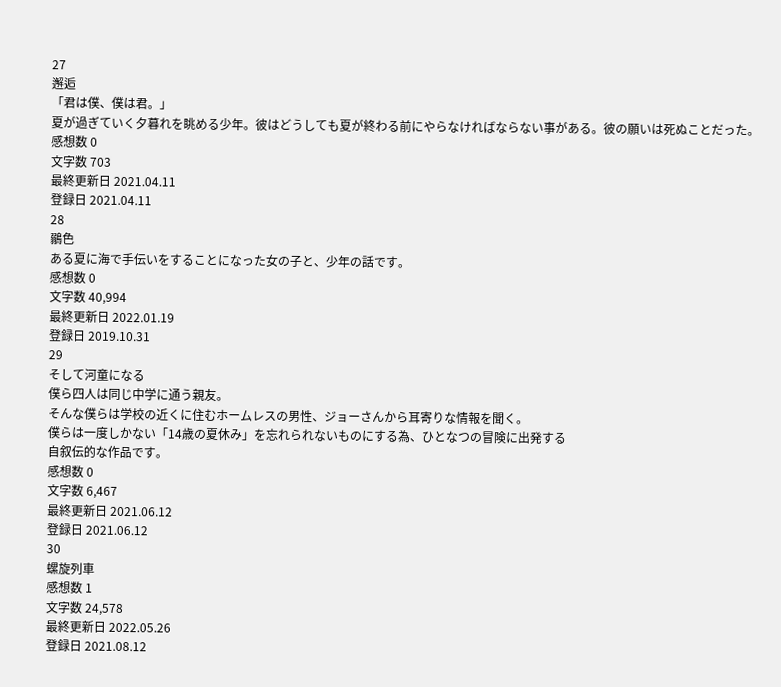27
邂逅
「君は僕、僕は君。」
夏が過ぎていく夕暮れを眺める少年。彼はどうしても夏が終わる前にやらなければならない事がある。彼の願いは死ぬことだった。
感想数 0
文字数 703
最終更新日 2021.04.11
登録日 2021.04.11
28
鶸色
ある夏に海で手伝いをすることになった女の子と、少年の話です。
感想数 0
文字数 40,994
最終更新日 2022.01.19
登録日 2019.10.31
29
そして河童になる
僕ら四人は同じ中学に通う親友。
そんな僕らは学校の近くに住むホームレスの男性、ジョーさんから耳寄りな情報を聞く。
僕らは一度しかない「14歳の夏休み」を忘れられないものにする為、ひとなつの冒険に出発する
自叙伝的な作品です。
感想数 0
文字数 6,467
最終更新日 2021.06.12
登録日 2021.06.12
30
螺旋列車
感想数 1
文字数 24,578
最終更新日 2022.05.26
登録日 2021.08.12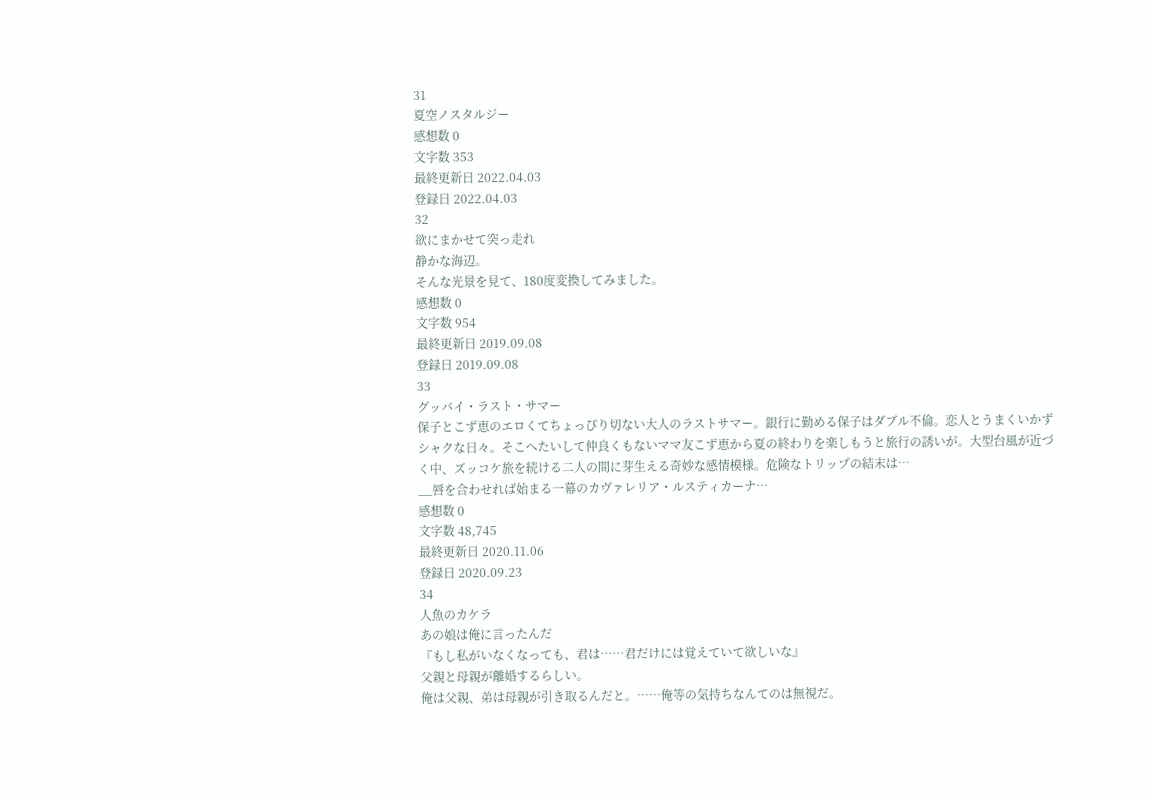31
夏空ノスタルジー
感想数 0
文字数 353
最終更新日 2022.04.03
登録日 2022.04.03
32
欲にまかせて突っ走れ
静かな海辺。
そんな光景を見て、180度変換してみました。
感想数 0
文字数 954
最終更新日 2019.09.08
登録日 2019.09.08
33
グッバイ・ラスト・サマー
保子とこず恵のエロくてちょっぴり切ない大人のラストサマー。銀行に勤める保子はダブル不倫。恋人とうまくいかずシャクな日々。そこへたいして仲良くもないママ友こず恵から夏の終わりを楽しもうと旅行の誘いが。大型台風が近づく中、ズッコケ旅を続ける二人の間に芽生える奇妙な感情模様。危険なトリップの結末は…
__唇を合わせれば始まる一幕のカヴァレリア・ルスティカーナ…
感想数 0
文字数 48,745
最終更新日 2020.11.06
登録日 2020.09.23
34
人魚のカケラ
あの娘は俺に言ったんだ
『もし私がいなくなっても、君は……君だけには覚えていて欲しいな』
父親と母親が離婚するらしい。
俺は父親、弟は母親が引き取るんだと。……俺等の気持ちなんてのは無視だ。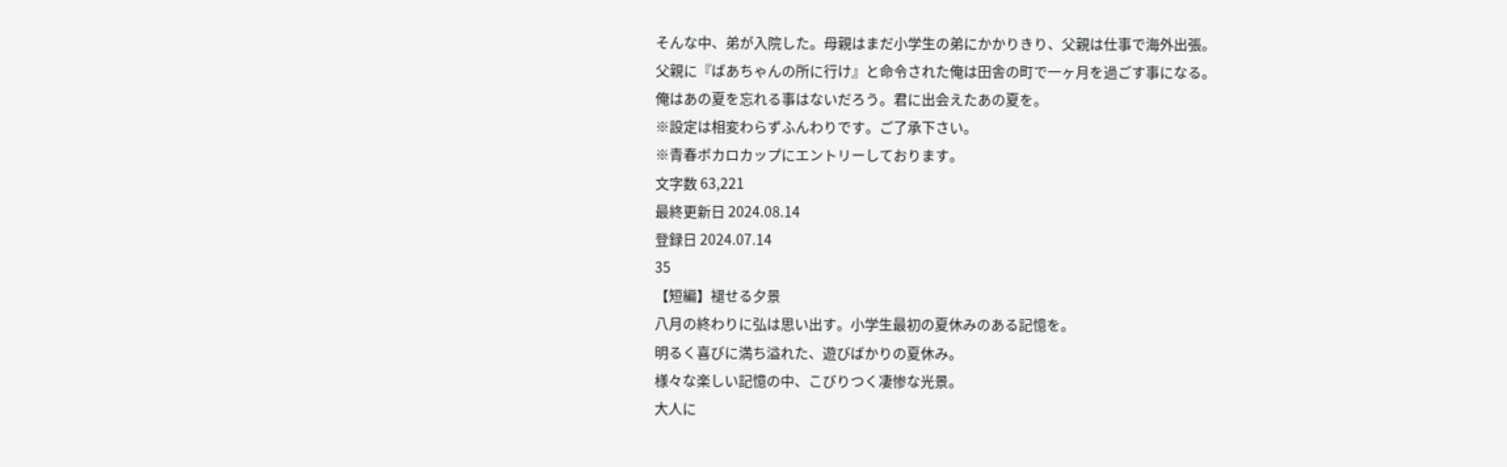そんな中、弟が入院した。母親はまだ小学生の弟にかかりきり、父親は仕事で海外出張。
父親に『ばあちゃんの所に行け』と命令された俺は田舎の町で一ヶ月を過ごす事になる。
俺はあの夏を忘れる事はないだろう。君に出会えたあの夏を。
※設定は相変わらずふんわりです。ご了承下さい。
※青春ボカロカップにエントリーしております。
文字数 63,221
最終更新日 2024.08.14
登録日 2024.07.14
35
【短編】褪せる夕景
八月の終わりに弘は思い出す。小学生最初の夏休みのある記憶を。
明るく喜びに満ち溢れた、遊びばかりの夏休み。
様々な楽しい記憶の中、こびりつく凄惨な光景。
大人に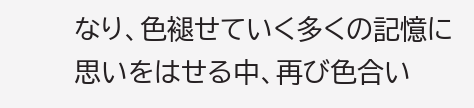なり、色褪せていく多くの記憶に思いをはせる中、再び色合い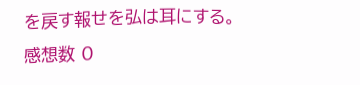を戻す報せを弘は耳にする。
感想数 0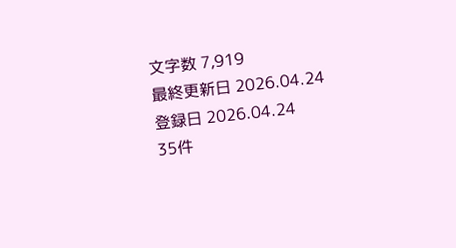文字数 7,919
最終更新日 2026.04.24
登録日 2026.04.24
35件